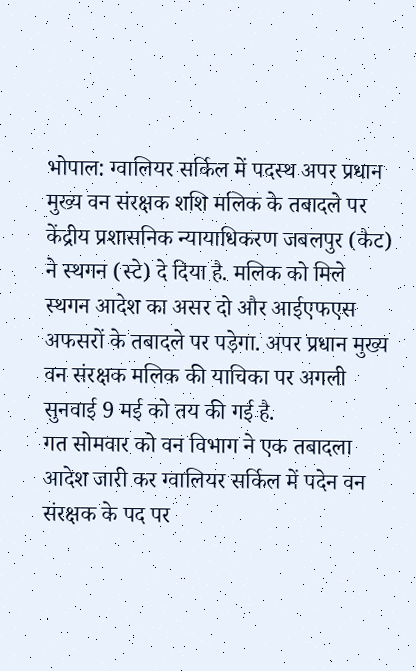भोपाल: ग्वालियर सर्किल में पदस्थ अपर प्रधान मुख्य वन संरक्षक शशि मलिक के तबादले पर केंद्रीय प्रशासनिक न्यायाधिकरण जबलपुर (कैट) ने स्थगन (स्टे) दे दिया है. मलिक को मिले स्थगन आदेश का असर दो और आईएफएस अफसरों के तबादले पर पड़ेगा. अपर प्रधान मुख्य वन संरक्षक मलिक की याचिका पर अगली सुनवाई 9 मई को तय की गई है.
गत सोमवार को वन विभाग ने एक तबादला आदेश जारी कर ग्वालियर सर्किल में पदेन वन संरक्षक के पद पर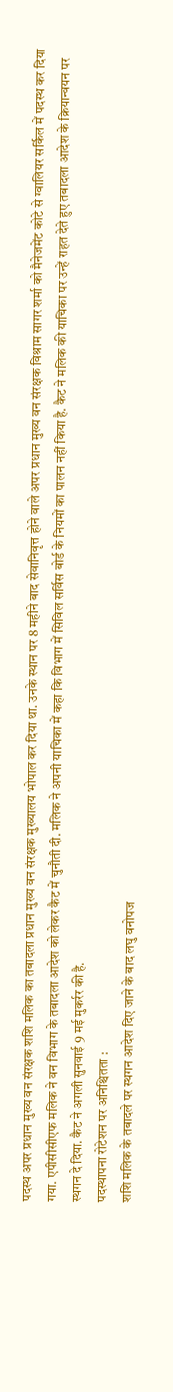पदस्थ अपर प्रधान मुख्य वन संरक्षक शशि मलिक का तबादला प्रधान मुख्य वन संरक्षक मुख्यालय भोपाल कर दिया था. उनके स्थान पर 8 महीने बाद सेवानिवृत्त होने वाले अपर प्रधान मुख्य वन संरक्षक विश्राम सागर शर्मा को मैनेजमेंट कोटे से ग्वालियर सर्किल में पदस्थ कर दिया गया. एपीसीसीएफ मलिक ने वन विभाग के तबादला आदेश को लेकर कैट में चुनौती दी. मलिक ने अपनी याचिका में कहा कि विभाग में सिविल सर्विस बोर्ड के नियमों का पालन नहीं किया है. कैट ने मलिक की याचिका पर उन्हें राहत देते हुए तबादला आदेश के क्रियान्वयन पर स्थगन दे दिया. कैट ने अगली सुनवाई 9 मई मुकर्रर की है.
पदस्थापना रोटेशन पर अनिश्चितता :
शशि मलिक के तबादले पर स्थगन आदेश दिए जाने के बाद लघु वनोपज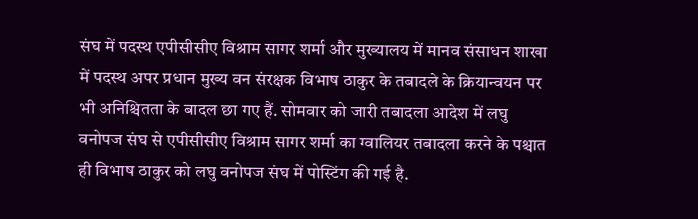संघ में पदस्थ एपीसीसीए विश्राम सागर शर्मा और मुख्यालय में मानव संसाधन शाखा में पदस्थ अपर प्रधान मुख्य वन संरक्षक विभाष ठाकुर के तबादले के क्रियान्वयन पर भी अनिश्चितता के बादल छा गए हैं. सोमवार को जारी तबादला आदेश में लघु वनोपज संघ से एपीसीसीए विश्राम सागर शर्मा का ग्वालियर तबादला करने के पश्चात ही विभाष ठाकुर को लघु वनोपज संघ में पोस्टिंग की गई है.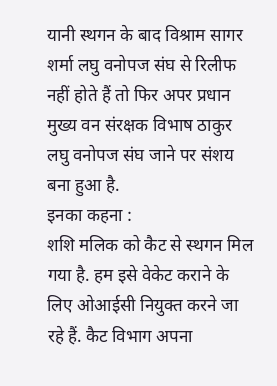यानी स्थगन के बाद विश्राम सागर शर्मा लघु वनोपज संघ से रिलीफ नहीं होते हैं तो फिर अपर प्रधान मुख्य वन संरक्षक विभाष ठाकुर लघु वनोपज संघ जाने पर संशय बना हुआ है.
इनका कहना :
शशि मलिक को कैट से स्थगन मिल गया है. हम इसे वेकेट कराने के लिए ओआईसी नियुक्त करने जा रहे हैं. कैट विभाग अपना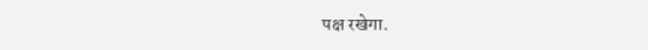पक्ष रखेगा.